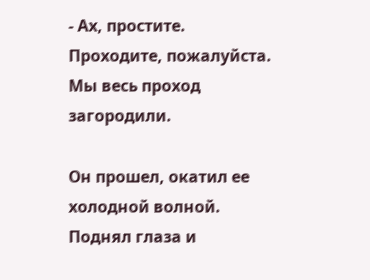- Ах, простите. Проходите, пожалуйста. Мы весь проход загородили.

Он прошел, окатил ее холодной волной. Поднял глаза и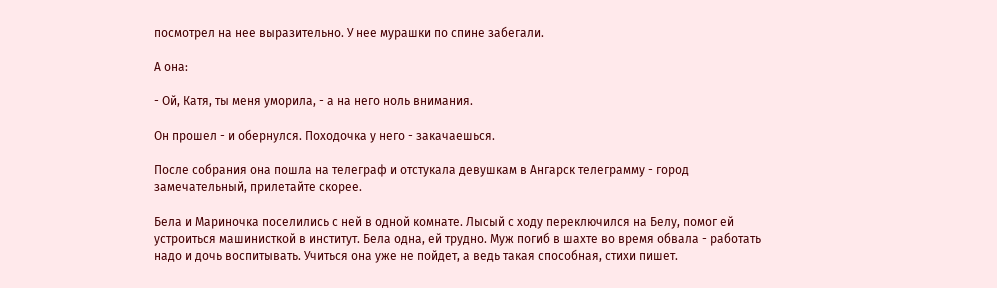посмотрел на нее выразительно. У нее мурашки по спине забегали.

А она:

- Ой, Катя, ты меня уморила, - а на него ноль внимания.

Он прошел - и обернулся. Походочка у него - закачаешься.

После собрания она пошла на телеграф и отстукала девушкам в Ангарск телеграмму - город замечательный, прилетайте скорее.

Бела и Мариночка поселились с ней в одной комнате. Лысый с ходу переключился на Белу, помог ей устроиться машинисткой в институт. Бела одна, ей трудно. Муж погиб в шахте во время обвала - работать надо и дочь воспитывать. Учиться она уже не пойдет, а ведь такая способная, стихи пишет.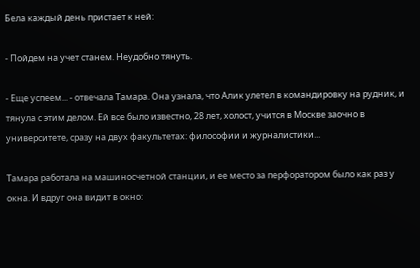Бела каждый день пристает к ней:

- Пойдем на учет станем. Неудобно тянуть.

- Еще успеем... - отвечала Тамара. Она узнала, что Алик улетел в командировку на рудник, и тянула с этим делом. Ей все было известно, 28 лет, холост, учится в Москве заочно в университете, сразу на двух факультетах: философии и журналистики...

Тамара работала на машиносчетной станции, и ее место за перфоратором было как раз у окна. И вдруг она видит в окно: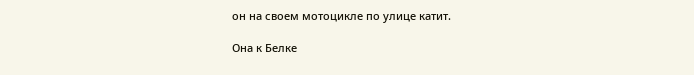он на своем мотоцикле по улице катит.

Она к Белке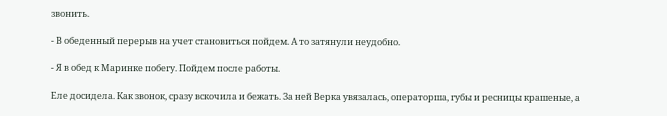звонить.

- В обеденный перерыв на учет становиться пойдем. А то затянули неудобно.

- Я в обед к Маринке побегу. Пойдем после работы.

Еле досидела. Как звонок, сразу вскочила и бежать. За ней Верка увязалась, операторша, губы и ресницы крашеные, а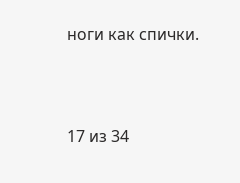ноги как спички.



17 из 34